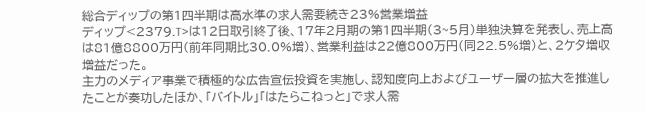総合ディップの第1四半期は高水準の求人需要続き23%営業増益
ディップ<2379.T>は12日取引終了後、17年2月期の第1四半期(3~5月)単独決算を発表し、売上高は81億8800万円(前年同期比30.0%増)、営業利益は22億800万円(同22.5%増)と、2ケタ増収増益だった。
主力のメディア事業で積極的な広告宣伝投資を実施し、認知度向上およびユーザー層の拡大を推進したことが奏功したほか、「バイトル」「はたらこねっと」で求人需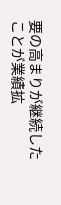要の高まりが継続したことが業績拡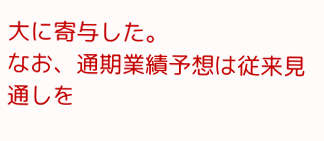大に寄与した。
なお、通期業績予想は従来見通しを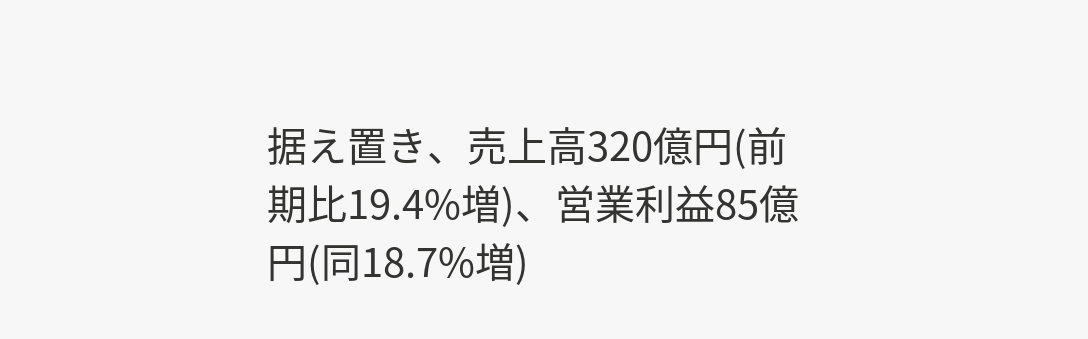据え置き、売上高320億円(前期比19.4%増)、営業利益85億円(同18.7%増)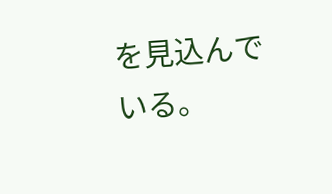を見込んでいる。